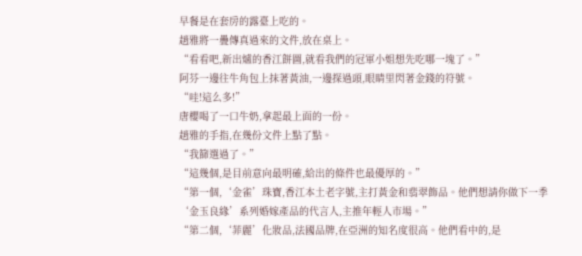早餐是在套房的露臺上吃的。
趙雅將一疊傳真過來的文件,放在桌上。
“看看吧,新出爐的香江餅圖,就看我們的冠軍小姐想先吃哪一塊了。”
阿芬一邊往牛角包上抹著黃油,一邊探過頭,眼睛里閃著金錢的符號。
“哇!這么多!”
唐櫻喝了一口牛奶,拿起最上面的一份。
趙雅的手指,在幾份文件上點了點。
“我篩選過了。”
“這幾個,是目前意向最明確,給出的條件也最優厚的。”
“第一個,‘金雀’珠寶,香江本土老字號,主打黃金和翡翠飾品。他們想請你做下一季‘金玉良緣’系列婚嫁產品的代言人,主推年輕人市場。”
“第二個,‘菲麗’化妝品,法國品牌,在亞洲的知名度很高。他們看中的,是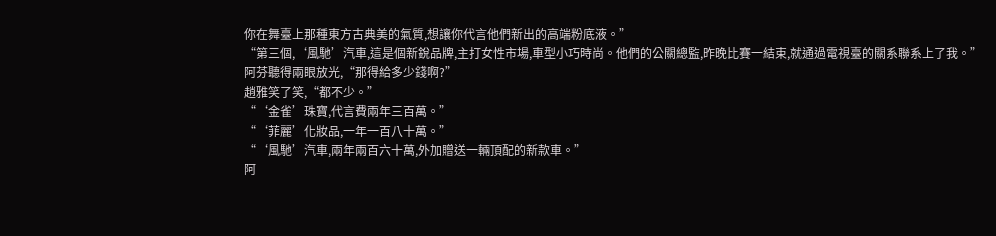你在舞臺上那種東方古典美的氣質,想讓你代言他們新出的高端粉底液。”
“第三個,‘風馳’汽車,這是個新銳品牌,主打女性市場,車型小巧時尚。他們的公關總監,昨晚比賽一結束,就通過電視臺的關系聯系上了我。”
阿芬聽得兩眼放光,“那得給多少錢啊?”
趙雅笑了笑,“都不少。”
“‘金雀’珠寶,代言費兩年三百萬。”
“‘菲麗’化妝品,一年一百八十萬。”
“‘風馳’汽車,兩年兩百六十萬,外加贈送一輛頂配的新款車。”
阿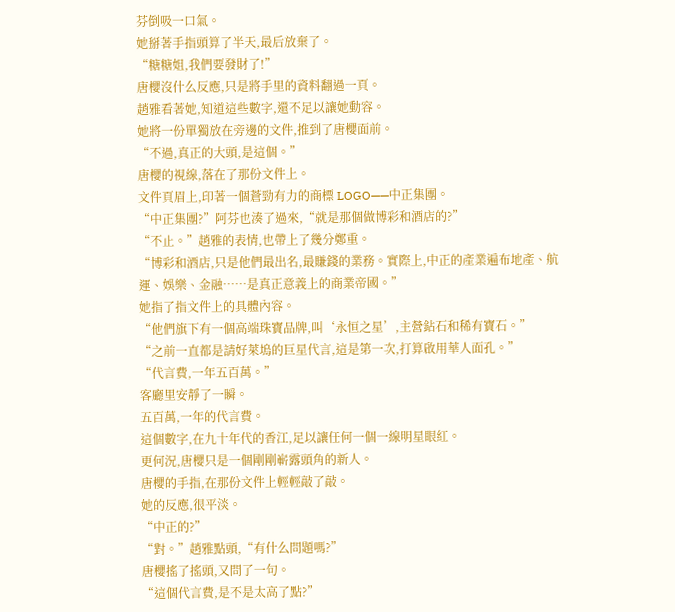芬倒吸一口氣。
她掰著手指頭算了半天,最后放棄了。
“糖糖姐,我們要發財了!”
唐櫻沒什么反應,只是將手里的資料翻過一頁。
趙雅看著她,知道這些數字,還不足以讓她動容。
她將一份單獨放在旁邊的文件,推到了唐櫻面前。
“不過,真正的大頭,是這個。”
唐櫻的視線,落在了那份文件上。
文件頁眉上,印著一個蒼勁有力的商標 LOGO——中正集團。
“中正集團?”阿芬也湊了過來,“就是那個做博彩和酒店的?”
“不止。”趙雅的表情,也帶上了幾分鄭重。
“博彩和酒店,只是他們最出名,最賺錢的業務。實際上,中正的產業遍布地產、航運、娛樂、金融……是真正意義上的商業帝國。”
她指了指文件上的具體內容。
“他們旗下有一個高端珠寶品牌,叫‘永恒之星’,主營鉆石和稀有寶石。”
“之前一直都是請好萊塢的巨星代言,這是第一次,打算啟用華人面孔。”
“代言費,一年五百萬。”
客廳里安靜了一瞬。
五百萬,一年的代言費。
這個數字,在九十年代的香江,足以讓任何一個一線明星眼紅。
更何況,唐櫻只是一個剛剛嶄露頭角的新人。
唐櫻的手指,在那份文件上輕輕敲了敲。
她的反應,很平淡。
“中正的?”
“對。”趙雅點頭,“有什么問題嗎?”
唐櫻搖了搖頭,又問了一句。
“這個代言費,是不是太高了點?”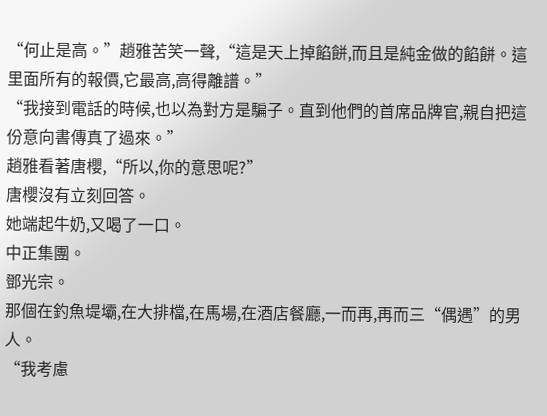“何止是高。”趙雅苦笑一聲,“這是天上掉餡餅,而且是純金做的餡餅。這里面所有的報價,它最高,高得離譜。”
“我接到電話的時候,也以為對方是騙子。直到他們的首席品牌官,親自把這份意向書傳真了過來。”
趙雅看著唐櫻,“所以,你的意思呢?”
唐櫻沒有立刻回答。
她端起牛奶,又喝了一口。
中正集團。
鄧光宗。
那個在釣魚堤壩,在大排檔,在馬場,在酒店餐廳,一而再,再而三“偶遇”的男人。
“我考慮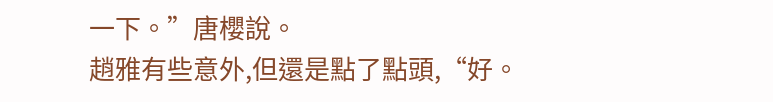一下。”唐櫻說。
趙雅有些意外,但還是點了點頭,“好。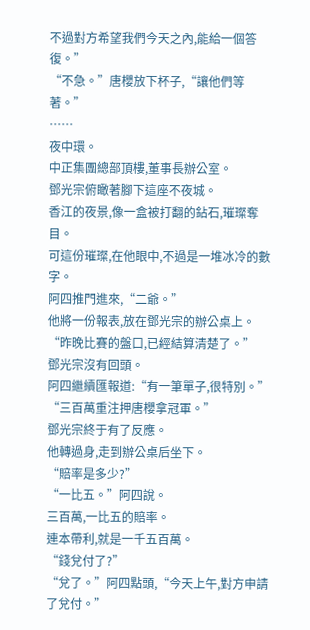不過對方希望我們今天之內,能給一個答復。”
“不急。”唐櫻放下杯子,“讓他們等著。”
……
夜中環。
中正集團總部頂樓,董事長辦公室。
鄧光宗俯瞰著腳下這座不夜城。
香江的夜景,像一盒被打翻的鉆石,璀璨奪目。
可這份璀璨,在他眼中,不過是一堆冰冷的數字。
阿四推門進來,“二爺。”
他將一份報表,放在鄧光宗的辦公桌上。
“昨晚比賽的盤口,已經結算清楚了。”
鄧光宗沒有回頭。
阿四繼續匯報道:“有一筆單子,很特別。”
“三百萬重注押唐櫻拿冠軍。”
鄧光宗終于有了反應。
他轉過身,走到辦公桌后坐下。
“賠率是多少?”
“一比五。”阿四說。
三百萬,一比五的賠率。
連本帶利,就是一千五百萬。
“錢兌付了?”
“兌了。”阿四點頭,“今天上午,對方申請了兌付。”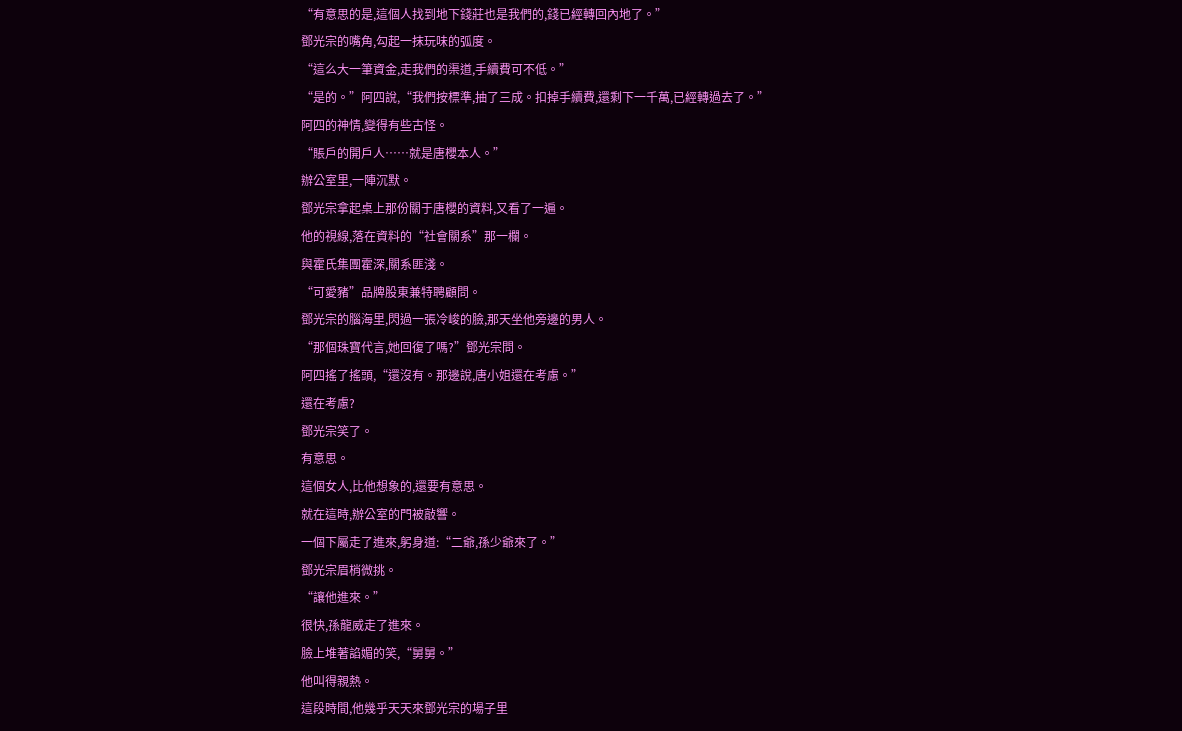“有意思的是,這個人找到地下錢莊也是我們的,錢已經轉回內地了。”
鄧光宗的嘴角,勾起一抹玩味的弧度。
“這么大一筆資金,走我們的渠道,手續費可不低。”
“是的。”阿四說,“我們按標準,抽了三成。扣掉手續費,還剩下一千萬,已經轉過去了。”
阿四的神情,變得有些古怪。
“賬戶的開戶人……就是唐櫻本人。”
辦公室里,一陣沉默。
鄧光宗拿起桌上那份關于唐櫻的資料,又看了一遍。
他的視線,落在資料的“社會關系”那一欄。
與霍氏集團霍深,關系匪淺。
“可愛豬”品牌股東兼特聘顧問。
鄧光宗的腦海里,閃過一張冷峻的臉,那天坐他旁邊的男人。
“那個珠寶代言,她回復了嗎?”鄧光宗問。
阿四搖了搖頭,“還沒有。那邊說,唐小姐還在考慮。”
還在考慮?
鄧光宗笑了。
有意思。
這個女人,比他想象的,還要有意思。
就在這時,辦公室的門被敲響。
一個下屬走了進來,躬身道:“二爺,孫少爺來了。”
鄧光宗眉梢微挑。
“讓他進來。”
很快,孫龍威走了進來。
臉上堆著諂媚的笑,“舅舅。”
他叫得親熱。
這段時間,他幾乎天天來鄧光宗的場子里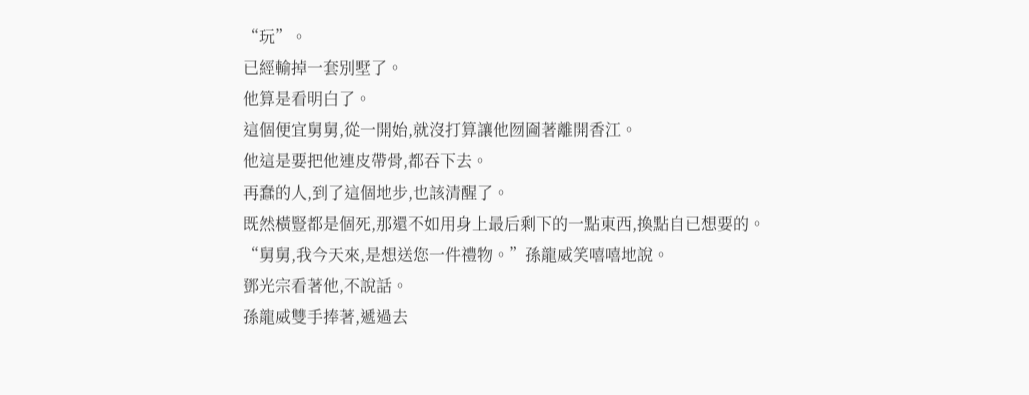“玩”。
已經輸掉一套別墅了。
他算是看明白了。
這個便宜舅舅,從一開始,就沒打算讓他囫圇著離開香江。
他這是要把他連皮帶骨,都吞下去。
再蠢的人,到了這個地步,也該清醒了。
既然橫豎都是個死,那還不如用身上最后剩下的一點東西,換點自已想要的。
“舅舅,我今天來,是想送您一件禮物。”孫龍威笑嘻嘻地說。
鄧光宗看著他,不說話。
孫龍威雙手捧著,遞過去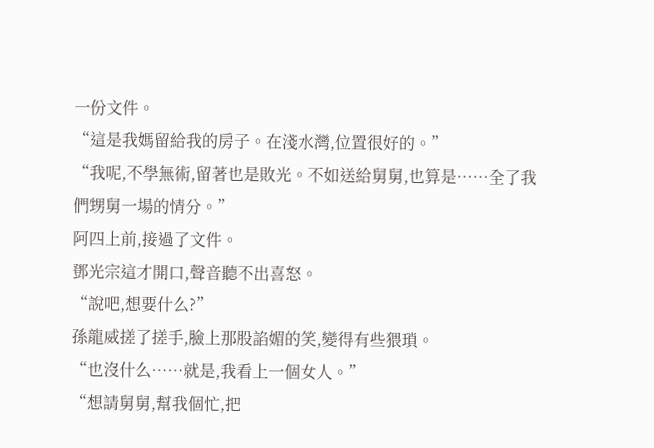一份文件。
“這是我媽留給我的房子。在淺水灣,位置很好的。”
“我呢,不學無術,留著也是敗光。不如送給舅舅,也算是……全了我們甥舅一場的情分。”
阿四上前,接過了文件。
鄧光宗這才開口,聲音聽不出喜怒。
“說吧,想要什么?”
孫龍威搓了搓手,臉上那股諂媚的笑,變得有些猥瑣。
“也沒什么……就是,我看上一個女人。”
“想請舅舅,幫我個忙,把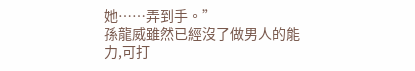她……弄到手。”
孫龍威雖然已經沒了做男人的能力,可打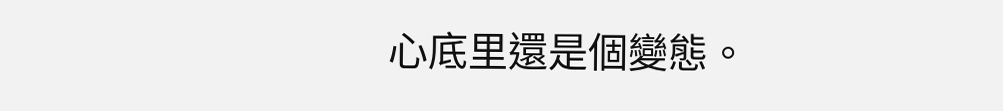心底里還是個變態。